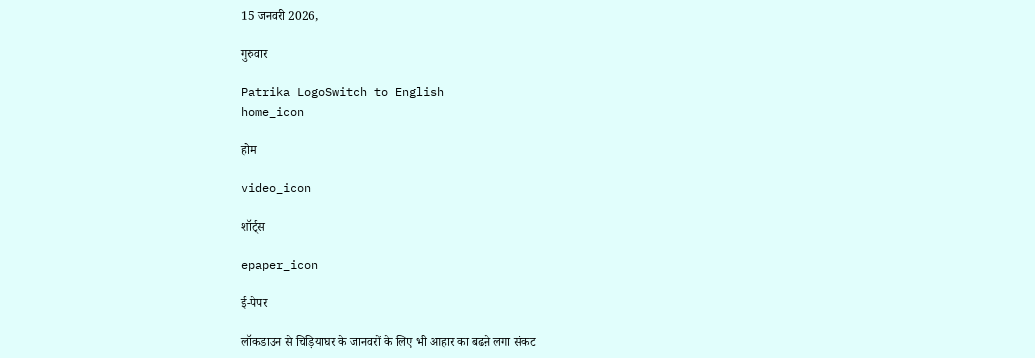15 जनवरी 2026,

गुरुवार

Patrika LogoSwitch to English
home_icon

होम

video_icon

शॉर्ट्स

epaper_icon

ई-पेपर

लॉकडाउन से चिड़ियाघर के जानवरों के लिए भी आहार का बढऩे लगा संकट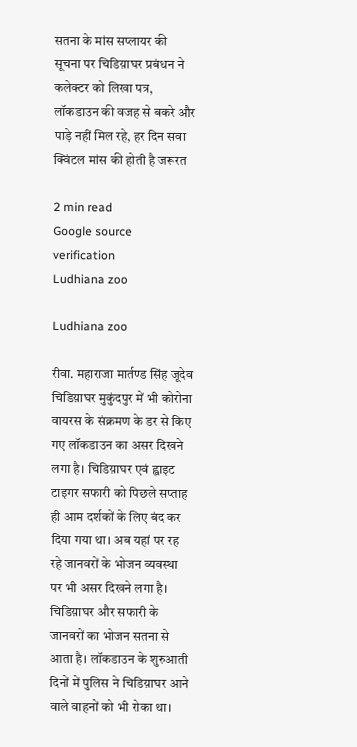सतना के मांस सप्लायर की सूचना पर चिडिय़ाघर प्रबंधन ने कलेक्टर को लिखा पत्र, लॉकडाउन की वजह से बकरे और पाड़े नहीं मिल रहे, हर दिन सवा क्विंटल मांस की होती है जरूरत

2 min read
Google source verification
Ludhiana zoo

Ludhiana zoo

रीवा. महाराजा मार्तण्ड सिंह जूदेव चिडिय़ाघर मुकुंदपुर में भी कोरोना वायरस के संक्रमण के डर से किए गए लॉकडाउन का असर दिखने लगा है। चिडिय़ाघर एवं ह्वाइट टाइगर सफारी को पिछले सप्ताह ही आम दर्शकों के लिए बंद कर दिया गया था। अब यहां पर रह रहे जानवरों के भोजन व्यवस्था पर भी असर दिखने लगा है। चिडिय़ाघर और सफारी के जानवरों का भोजन सतना से आता है। लॉकडाउन के शुरुआती दिनों में पुलिस ने चिडिय़ाघर आने वाले वाहनों को भी रोका था।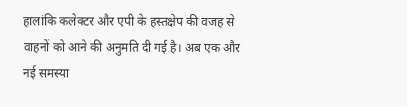हालांकि कलेक्टर और एपी के हस्तक्षेप की वजह से वाहनों को आने की अनुमति दी गई है। अब एक और नई समस्या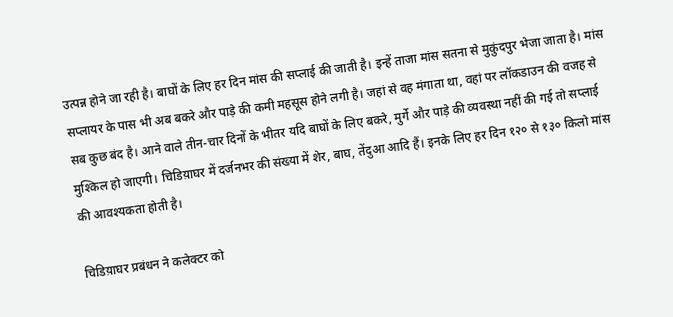उत्पन्न होने जा रही है। बाघों के लिए हर दिन मांस की सप्लाई की जाती है। इन्हें ताजा मांस सतना से मुकुंदपुर भेजा जाता है। मांस सप्लायर के पास भी अब बकरे और पाड़े की कमी महसूस होने लगी है। जहां से वह मंगाता था, वहां पर लॉकडाउन की वजह से सब कुछ बंद है। आने वाले तीन-चार दिनों के भीतर यदि बाघों के लिए बकरे, मुर्गे और पाड़े की व्यवस्था नहीं की गई तो सप्लाई मुश्किल हो जाएगी। चिडिय़ाघर में दर्जनभर की संख्या में शेर, बाघ, तेंदुआ आदि हैं। इनके लिए हर दिन १२० से १३० किलो मांस की आवश्यकता होती है।

चिडिय़ाघर प्रबंधन ने कलेक्टर को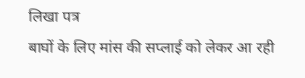लिखा पत्र
बाघों के लिए मांस की सप्लाई को लेकर आ रही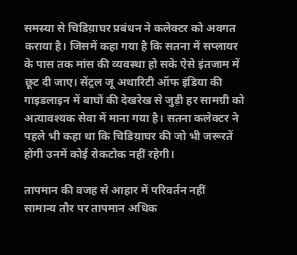समस्या से चिडिय़ाघर प्रबंधन ने कलेक्टर को अवगत कराया है। जिसमें कहा गया है कि सतना में सप्लायर के पास तक मांस की व्यवस्था हो सके ऐसे इंतजाम में छूट दी जाए। सेंट्रल जू अथारिटी ऑफ इंडिया की गाइडलाइन में बाघों की देखरेख से जुड़ी हर सामग्री को अत्यावश्यक सेवा में माना गया है। सतना कलेक्टर ने पहले भी कहा था कि चिडिय़ाघर की जो भी जरूरतें होंगी उनमें कोई रोकटोक नहीं रहेगी।

तापमान की वजह से आहार में परिवर्तन नहीं
सामान्य तौर पर तापमान अधिक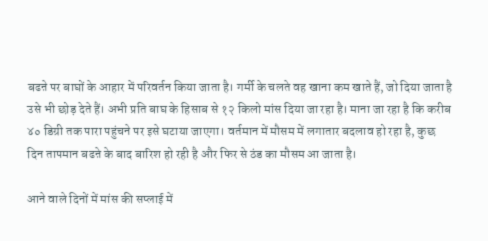बढऩे पर बाघों के आहार में परिवर्तन किया जाता है। गर्मी के चलते वह खाना कम खाते हैं, जो दिया जाता है उसे भी छोड़ देते हैं। अभी प्रति बाघ के हिसाब से १२ किलो मांस दिया जा रहा है। माना जा रहा है कि करीब ४० डिग्री तक पारा पहुंचने पर इसे घटाया जाएगा। वर्तमान में मौसम में लगातार बदलाव हो रहा है, कुछ दिन तापमान बढऩे के बाद बारिश हो रही है और फिर से ठंड का मौसम आ जाता है।

आने वाले दिनों में मांस की सप्लाई में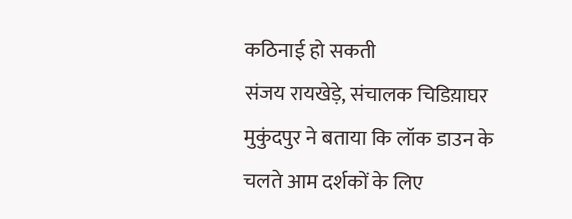कठिनाई हो सकती
संजय रायखेड़े, संचालक चिडिय़ाघर मुकुंदपुर ने बताया कि लॉक डाउन के चलते आम दर्शकों के लिए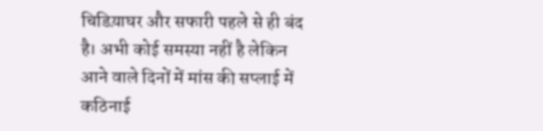चिडिय़ाघर और सफारी पहले से ही बंद है। अभी कोई समस्या नहीं है लेकिन आने वाले दिनों में मांस की सप्लाई में कठिनाई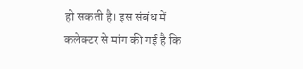हो सकती है। इस संबंध में कलेक्टर से मांग की गई है कि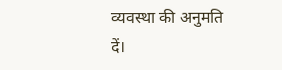व्यवस्था की अनुमति दें।